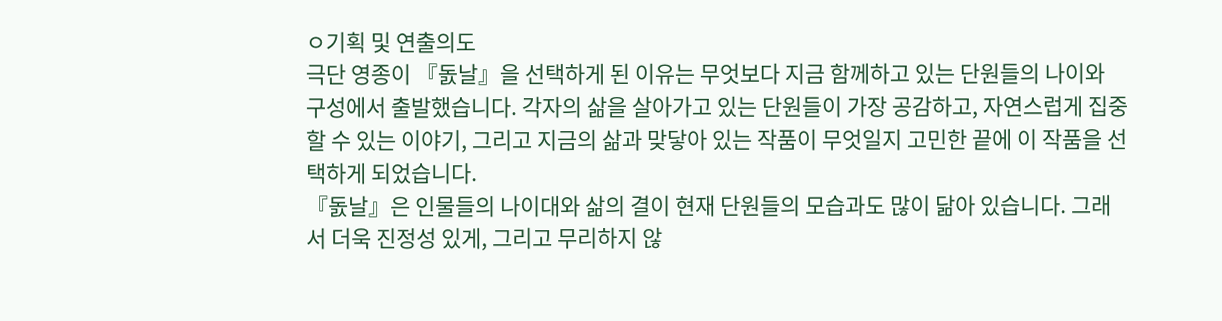ㅇ기획 및 연출의도
극단 영종이 『돐날』을 선택하게 된 이유는 무엇보다 지금 함께하고 있는 단원들의 나이와 구성에서 출발했습니다. 각자의 삶을 살아가고 있는 단원들이 가장 공감하고, 자연스럽게 집중할 수 있는 이야기, 그리고 지금의 삶과 맞닿아 있는 작품이 무엇일지 고민한 끝에 이 작품을 선택하게 되었습니다.
『돐날』은 인물들의 나이대와 삶의 결이 현재 단원들의 모습과도 많이 닮아 있습니다. 그래서 더욱 진정성 있게, 그리고 무리하지 않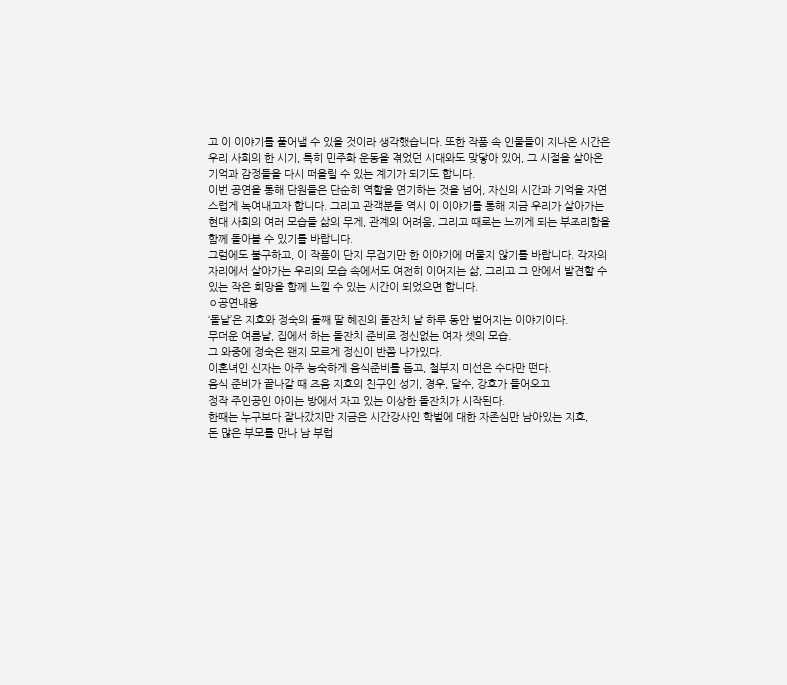고 이 이야기를 풀어낼 수 있을 것이라 생각했습니다. 또한 작품 속 인물들이 지나온 시간은 우리 사회의 한 시기, 특히 민주화 운동을 겪었던 시대와도 맞닿아 있어, 그 시절을 살아온 기억과 감정들을 다시 떠올릴 수 있는 계기가 되기도 합니다.
이번 공연을 통해 단원들은 단순히 역할을 연기하는 것을 넘어, 자신의 시간과 기억을 자연스럽게 녹여내고자 합니다. 그리고 관객분들 역시 이 이야기를 통해 지금 우리가 살아가는 현대 사회의 여러 모습들 삶의 무게, 관계의 어려움, 그리고 때로는 느끼게 되는 부조리함을 함께 돌아볼 수 있기를 바랍니다.
그럼에도 불구하고, 이 작품이 단지 무겁기만 한 이야기에 머물지 않기를 바랍니다. 각자의 자리에서 살아가는 우리의 모습 속에서도 여전히 이어지는 삶, 그리고 그 안에서 발견할 수 있는 작은 희망을 함께 느낄 수 있는 시간이 되었으면 합니다.
ㅇ공연내용
‘돌날’은 지호와 정숙의 둘째 딸 혜진의 돌잔치 날 하루 동안 벌어지는 이야기이다.
무더운 여름날, 집에서 하는 돌잔치 준비로 정신없는 여자 셋의 모습.
그 와중에 정숙은 왠지 모르게 정신이 반쯤 나가있다.
이혼녀인 신자는 아주 능숙하게 음식준비를 돕고, 철부지 미선은 수다만 떤다.
음식 준비가 끝나갈 때 즈음 지호의 친구인 성기, 경우, 달수, 강호가 들어오고
정작 주인공인 아이는 방에서 자고 있는 이상한 돌잔치가 시작된다.
한때는 누구보다 잘나갔지만 지금은 시간강사인 학벌에 대한 자존심만 남아있는 지호,
돈 많은 부모를 만나 남 부럽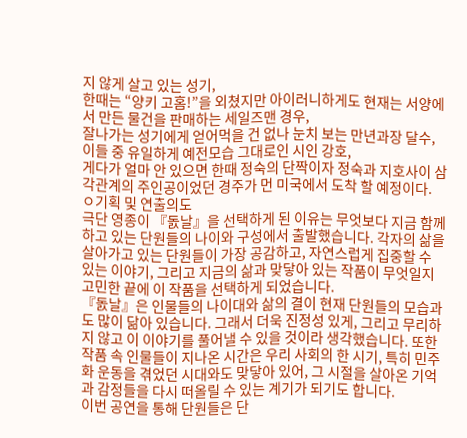지 않게 살고 있는 성기,
한때는 “양키 고홈!”을 외쳤지만 아이러니하게도 현재는 서양에서 만든 물건을 판매하는 세일즈맨 경우,
잘나가는 성기에게 얻어먹을 건 없나 눈치 보는 만년과장 달수,
이들 중 유일하게 예전모습 그대로인 시인 강호,
게다가 얼마 안 있으면 한때 정숙의 단짝이자 정숙과 지호사이 삼각관계의 주인공이었던 경주가 먼 미국에서 도착 할 예정이다.
ㅇ기획 및 연출의도
극단 영종이 『돐날』을 선택하게 된 이유는 무엇보다 지금 함께하고 있는 단원들의 나이와 구성에서 출발했습니다. 각자의 삶을 살아가고 있는 단원들이 가장 공감하고, 자연스럽게 집중할 수 있는 이야기, 그리고 지금의 삶과 맞닿아 있는 작품이 무엇일지 고민한 끝에 이 작품을 선택하게 되었습니다.
『돐날』은 인물들의 나이대와 삶의 결이 현재 단원들의 모습과도 많이 닮아 있습니다. 그래서 더욱 진정성 있게, 그리고 무리하지 않고 이 이야기를 풀어낼 수 있을 것이라 생각했습니다. 또한 작품 속 인물들이 지나온 시간은 우리 사회의 한 시기, 특히 민주화 운동을 겪었던 시대와도 맞닿아 있어, 그 시절을 살아온 기억과 감정들을 다시 떠올릴 수 있는 계기가 되기도 합니다.
이번 공연을 통해 단원들은 단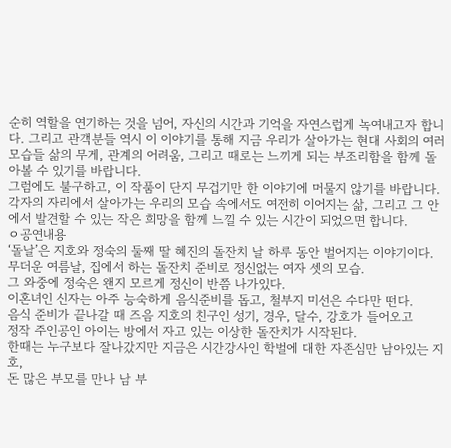순히 역할을 연기하는 것을 넘어, 자신의 시간과 기억을 자연스럽게 녹여내고자 합니다. 그리고 관객분들 역시 이 이야기를 통해 지금 우리가 살아가는 현대 사회의 여러 모습들 삶의 무게, 관계의 어려움, 그리고 때로는 느끼게 되는 부조리함을 함께 돌아볼 수 있기를 바랍니다.
그럼에도 불구하고, 이 작품이 단지 무겁기만 한 이야기에 머물지 않기를 바랍니다. 각자의 자리에서 살아가는 우리의 모습 속에서도 여전히 이어지는 삶, 그리고 그 안에서 발견할 수 있는 작은 희망을 함께 느낄 수 있는 시간이 되었으면 합니다.
ㅇ공연내용
‘돌날’은 지호와 정숙의 둘째 딸 혜진의 돌잔치 날 하루 동안 벌어지는 이야기이다.
무더운 여름날, 집에서 하는 돌잔치 준비로 정신없는 여자 셋의 모습.
그 와중에 정숙은 왠지 모르게 정신이 반쯤 나가있다.
이혼녀인 신자는 아주 능숙하게 음식준비를 돕고, 철부지 미선은 수다만 떤다.
음식 준비가 끝나갈 때 즈음 지호의 친구인 성기, 경우, 달수, 강호가 들어오고
정작 주인공인 아이는 방에서 자고 있는 이상한 돌잔치가 시작된다.
한때는 누구보다 잘나갔지만 지금은 시간강사인 학벌에 대한 자존심만 남아있는 지호,
돈 많은 부모를 만나 남 부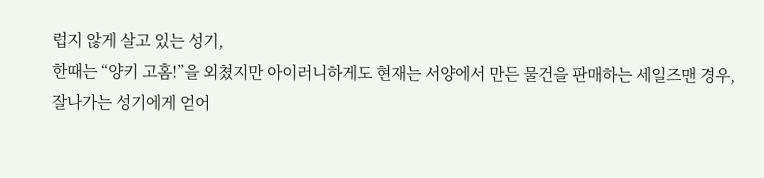럽지 않게 살고 있는 성기,
한때는 “양키 고홈!”을 외쳤지만 아이러니하게도 현재는 서양에서 만든 물건을 판매하는 세일즈맨 경우,
잘나가는 성기에게 얻어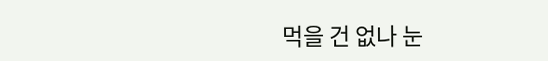먹을 건 없나 눈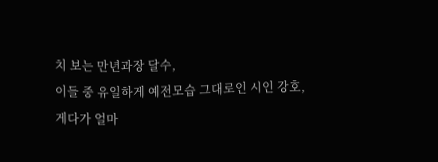치 보는 만년과장 달수,
이들 중 유일하게 예전모습 그대로인 시인 강호,
게다가 얼마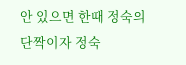안 있으면 한때 정숙의 단짝이자 정숙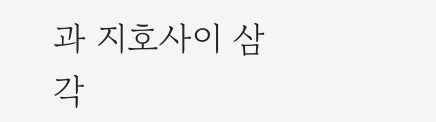과 지호사이 삼각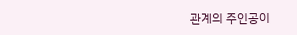관계의 주인공이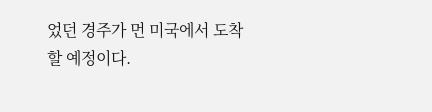었던 경주가 먼 미국에서 도착 할 예정이다.